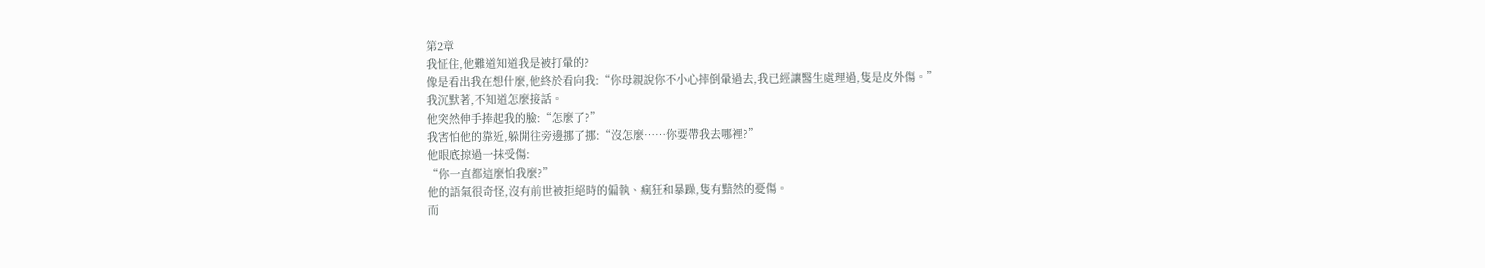第2章
我怔住,他難道知道我是被打暈的?
像是看出我在想什麼,他終於看向我:“你母親說你不小心摔倒暈過去,我已經讓醫生處理過,隻是皮外傷。”
我沉默著,不知道怎麼接話。
他突然伸手捧起我的臉:“怎麼了?”
我害怕他的靠近,躲開往旁邊挪了挪:“沒怎麼……你要帶我去哪裡?”
他眼底掠過一抹受傷:
“你一直都這麼怕我麼?”
他的語氣很奇怪,沒有前世被拒絕時的偏執、瘋狂和暴躁,隻有黯然的憂傷。
而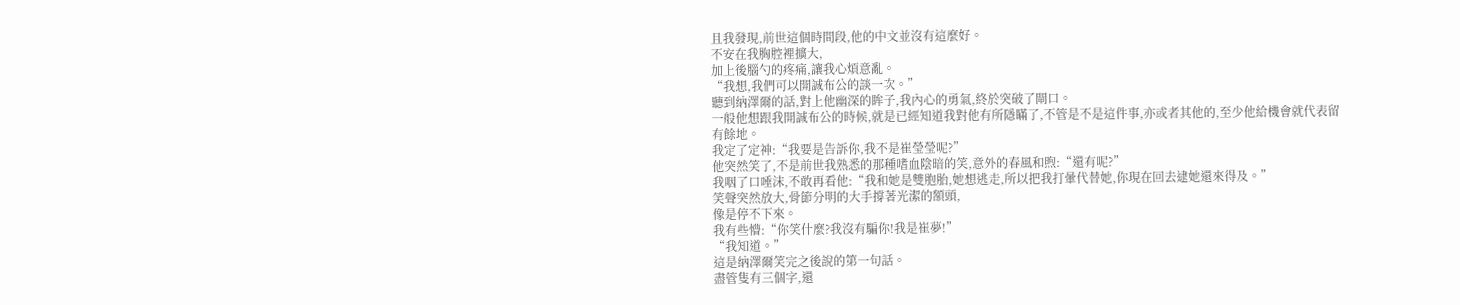且我發現,前世這個時間段,他的中文並沒有這麼好。
不安在我胸腔裡擴大,
加上後腦勺的疼痛,讓我心煩意亂。
“我想,我們可以開誠布公的談一次。”
聽到納澤爾的話,對上他幽深的眸子,我內心的勇氣,終於突破了閘口。
一般他想跟我開誠布公的時候,就是已經知道我對他有所隱瞞了,不管是不是這件事,亦或者其他的,至少他給機會就代表留有餘地。
我定了定神:“我要是告訴你,我不是崔瑩瑩呢?”
他突然笑了,不是前世我熟悉的那種嗜血陰暗的笑,意外的春風和煦:“還有呢?”
我咽了口唾沫,不敢再看他:“我和她是雙胞胎,她想逃走,所以把我打暈代替她,你現在回去逮她還來得及。”
笑聲突然放大,骨節分明的大手撐著光潔的額頭,
像是停不下來。
我有些懵:“你笑什麼?我沒有騙你!我是崔夢!”
“我知道。”
這是納澤爾笑完之後說的第一句話。
盡管隻有三個字,還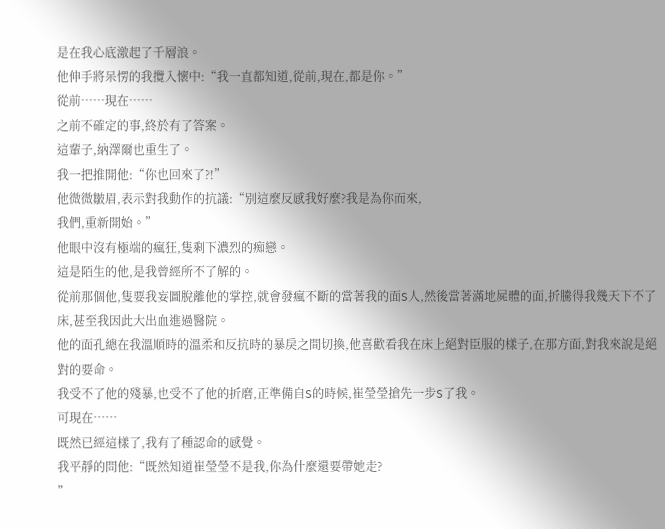是在我心底激起了千層浪。
他伸手將呆愣的我攬入懷中:“我一直都知道,從前,現在,都是你。”
從前……現在……
之前不確定的事,終於有了答案。
這輩子,納澤爾也重生了。
我一把推開他:“你也回來了?!”
他微微皺眉,表示對我動作的抗議:“別這麼反感我好麼?我是為你而來,
我們,重新開始。”
他眼中沒有極端的瘋狂,隻剩下濃烈的痴戀。
這是陌生的他,是我曾經所不了解的。
從前那個他,隻要我妄圖脫離他的掌控,就會發瘋不斷的當著我的面S人,然後當著滿地屍體的面,折騰得我幾天下不了床,甚至我因此大出血進過醫院。
他的面孔總在我溫順時的溫柔和反抗時的暴戾之間切換,他喜歡看我在床上絕對臣服的樣子,在那方面,對我來說是絕對的要命。
我受不了他的殘暴,也受不了他的折磨,正準備自S的時候,崔瑩瑩搶先一步S了我。
可現在……
既然已經這樣了,我有了種認命的感覺。
我平靜的問他:“既然知道崔瑩瑩不是我,你為什麼還要帶她走?
”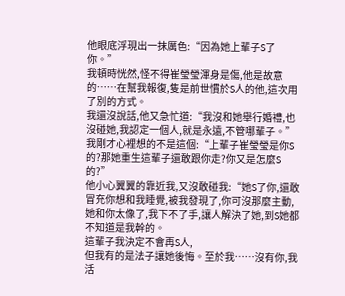他眼底浮現出一抹厲色:“因為她上輩子S了你。”
我頓時恍然,怪不得崔瑩瑩渾身是傷,他是故意的……在幫我報復,隻是前世慣於S人的他,這次用了別的方式。
我還沒說話,他又急忙道:“我沒和她舉行婚禮,也沒碰她,我認定一個人,就是永遠,不管哪輩子。”
我剛才心裡想的不是這個:“上輩子崔瑩瑩是你S的?那她重生這輩子還敢跟你走?你又是怎麼S的?”
他小心翼翼的靠近我,又沒敢碰我:“她S了你,還敢冒充你想和我睡覺,被我發現了,你可沒那麼主動,她和你太像了,我下不了手,讓人解決了她,到S她都不知道是我幹的。
這輩子我決定不會再S人,
但我有的是法子讓她後悔。至於我……沒有你,我活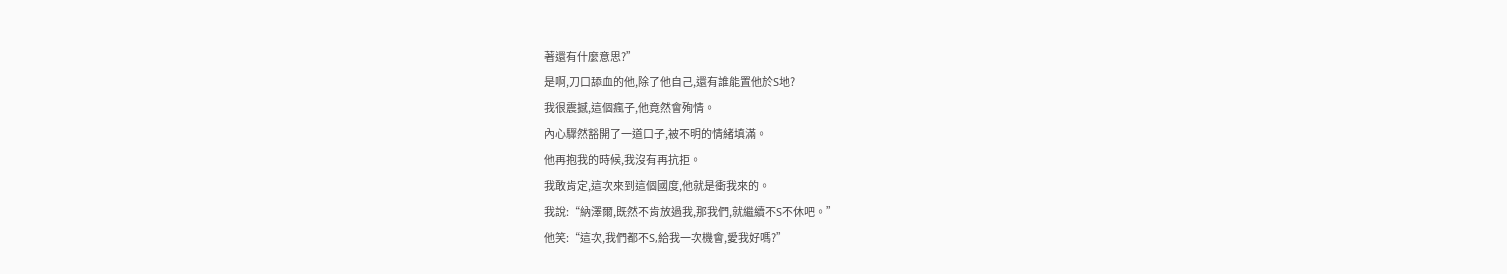著還有什麼意思?”
是啊,刀口舔血的他,除了他自己,還有誰能置他於S地?
我很震撼,這個瘋子,他竟然會殉情。
內心驟然豁開了一道口子,被不明的情緒填滿。
他再抱我的時候,我沒有再抗拒。
我敢肯定,這次來到這個國度,他就是衝我來的。
我說:“納澤爾,既然不肯放過我,那我們,就繼續不S不休吧。”
他笑:“這次,我們都不S,給我一次機會,愛我好嗎?”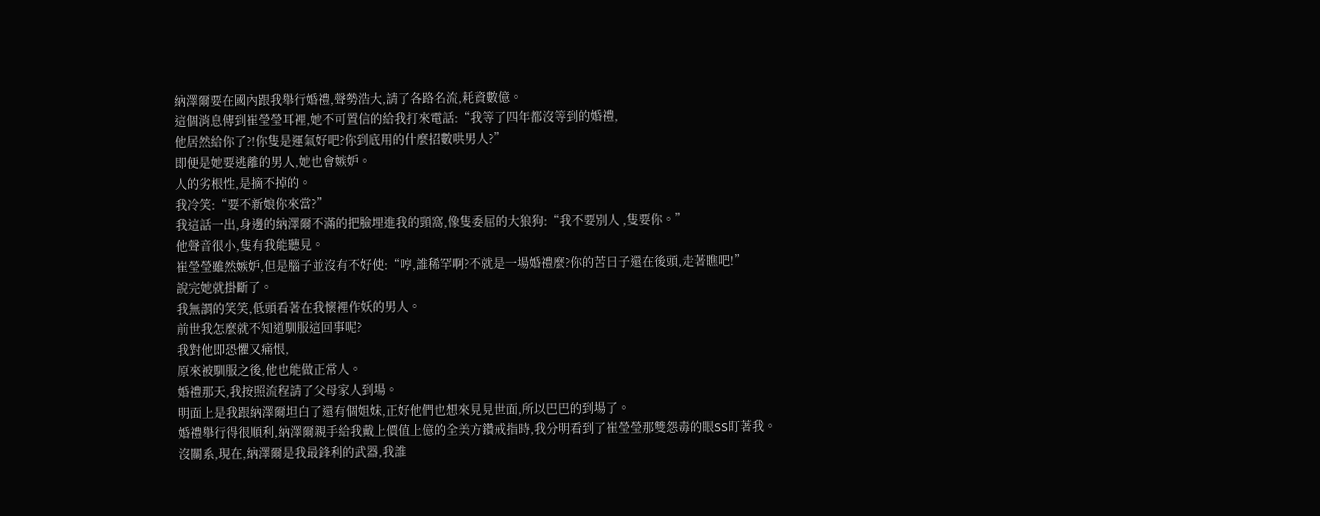納澤爾要在國內跟我舉行婚禮,聲勢浩大,請了各路名流,耗資數億。
這個消息傳到崔瑩瑩耳裡,她不可置信的給我打來電話:“我等了四年都沒等到的婚禮,
他居然給你了?!你隻是運氣好吧?你到底用的什麼招數哄男人?”
即便是她要逃離的男人,她也會嫉妒。
人的劣根性,是摘不掉的。
我冷笑:“要不新娘你來當?”
我這話一出,身邊的納澤爾不滿的把臉埋進我的頸窩,像隻委屈的大狼狗:“我不要別人 ,隻要你。”
他聲音很小,隻有我能聽見。
崔瑩瑩雖然嫉妒,但是腦子並沒有不好使:“哼,誰稀罕啊?不就是一場婚禮麼?你的苦日子還在後頭,走著瞧吧!”
說完她就掛斷了。
我無謂的笑笑,低頭看著在我懷裡作妖的男人。
前世我怎麼就不知道馴服這回事呢?
我對他即恐懼又痛恨,
原來被馴服之後,他也能做正常人。
婚禮那天,我按照流程請了父母家人到場。
明面上是我跟納澤爾坦白了還有個姐妹,正好他們也想來見見世面,所以巴巴的到場了。
婚禮舉行得很順利,納澤爾親手給我戴上價值上億的全美方鑽戒指時,我分明看到了崔瑩瑩那雙怨毒的眼SS盯著我。
沒關系,現在,納澤爾是我最鋒利的武器,我誰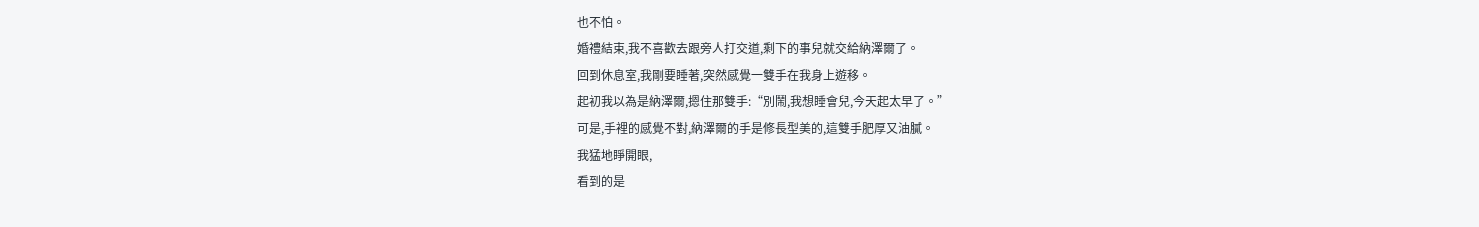也不怕。
婚禮結束,我不喜歡去跟旁人打交道,剩下的事兒就交給納澤爾了。
回到休息室,我剛要睡著,突然感覺一雙手在我身上遊移。
起初我以為是納澤爾,摁住那雙手:“別鬧,我想睡會兒,今天起太早了。”
可是,手裡的感覺不對,納澤爾的手是修長型美的,這雙手肥厚又油膩。
我猛地睜開眼,
看到的是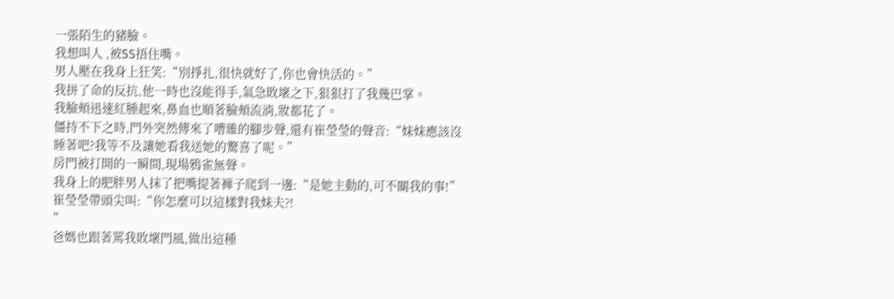一張陌生的豬臉。
我想叫人 ,被SS捂住嘴。
男人壓在我身上狂笑:“別掙扎,很快就好了,你也會快活的。”
我拼了命的反抗,他一時也沒能得手,氣急敗壞之下,狠狠打了我幾巴掌。
我臉頰迅速紅腫起來,鼻血也順著臉頰流淌,妝都花了。
僵持不下之時,門外突然傳來了嘈雜的腳步聲,還有崔瑩瑩的聲音:“妹妹應該沒睡著吧?我等不及讓她看我送她的驚喜了呢。”
房門被打開的一瞬間,現場鴉雀無聲。
我身上的肥胖男人抹了把嘴提著褲子爬到一邊:“是她主動的,可不關我的事!”
崔瑩瑩帶頭尖叫:“你怎麼可以這樣對我妹夫?!
”
爸媽也跟著罵我敗壞門風,做出這種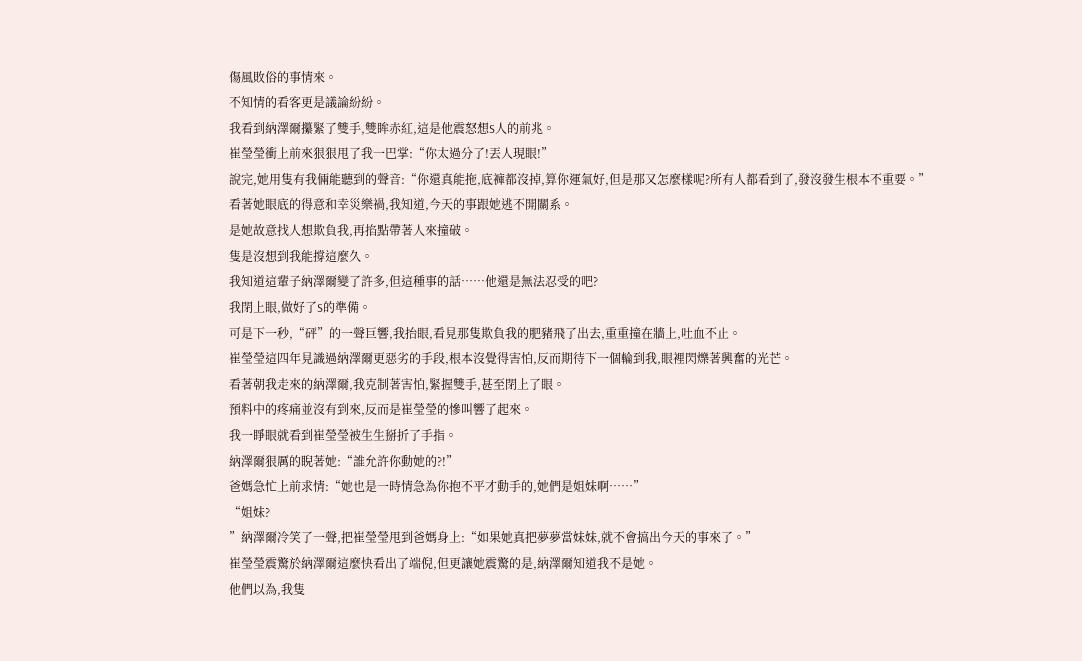傷風敗俗的事情來。
不知情的看客更是議論紛紛。
我看到納澤爾攥緊了雙手,雙眸赤紅,這是他震怒想S人的前兆。
崔瑩瑩衝上前來狠狠甩了我一巴掌:“你太過分了!丟人現眼!”
說完,她用隻有我倆能聽到的聲音:“你還真能拖,底褲都沒掉,算你運氣好,但是那又怎麼樣呢?所有人都看到了,發沒發生根本不重要。”
看著她眼底的得意和幸災樂禍,我知道,今天的事跟她逃不開關系。
是她故意找人想欺負我,再掐點帶著人來撞破。
隻是沒想到我能撐這麼久。
我知道這輩子納澤爾變了許多,但這種事的話……他還是無法忍受的吧?
我閉上眼,做好了S的準備。
可是下一秒,“砰”的一聲巨響,我抬眼,看見那隻欺負我的肥豬飛了出去,重重撞在牆上,吐血不止。
崔瑩瑩這四年見識過納澤爾更惡劣的手段,根本沒覺得害怕,反而期待下一個輪到我,眼裡閃爍著興奮的光芒。
看著朝我走來的納澤爾,我克制著害怕,緊握雙手,甚至閉上了眼。
預料中的疼痛並沒有到來,反而是崔瑩瑩的慘叫響了起來。
我一睜眼就看到崔瑩瑩被生生掰折了手指。
納澤爾狠厲的睨著她:“誰允許你動她的?!”
爸媽急忙上前求情:“她也是一時情急為你抱不平才動手的,她們是姐妹啊……”
“姐妹?
”納澤爾冷笑了一聲,把崔瑩瑩甩到爸媽身上:“如果她真把夢夢當妹妹,就不會搞出今天的事來了。”
崔瑩瑩震驚於納澤爾這麼快看出了端倪,但更讓她震驚的是,納澤爾知道我不是她。
他們以為,我隻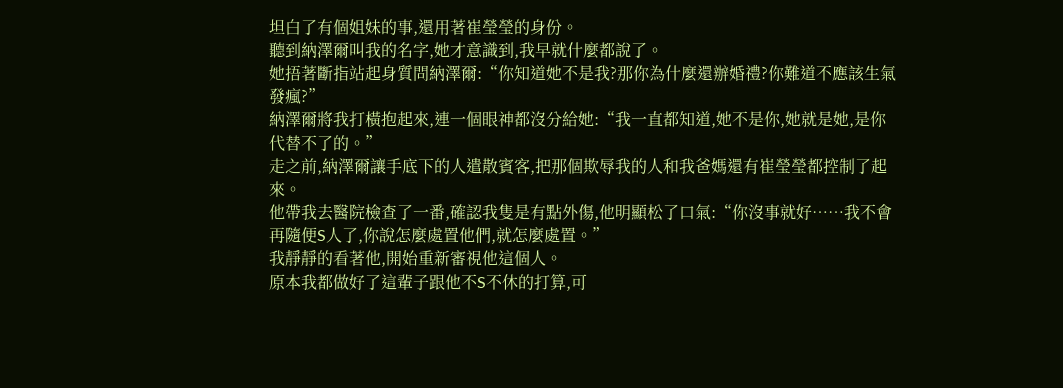坦白了有個姐妹的事,還用著崔瑩瑩的身份。
聽到納澤爾叫我的名字,她才意識到,我早就什麼都說了。
她捂著斷指站起身質問納澤爾:“你知道她不是我?那你為什麼還辦婚禮?你難道不應該生氣發瘋?”
納澤爾將我打橫抱起來,連一個眼神都沒分給她:“我一直都知道,她不是你,她就是她,是你代替不了的。”
走之前,納澤爾讓手底下的人遣散賓客,把那個欺辱我的人和我爸媽還有崔瑩瑩都控制了起來。
他帶我去醫院檢查了一番,確認我隻是有點外傷,他明顯松了口氣:“你沒事就好……我不會再隨便S人了,你說怎麼處置他們,就怎麼處置。”
我靜靜的看著他,開始重新審視他這個人。
原本我都做好了這輩子跟他不S不休的打算,可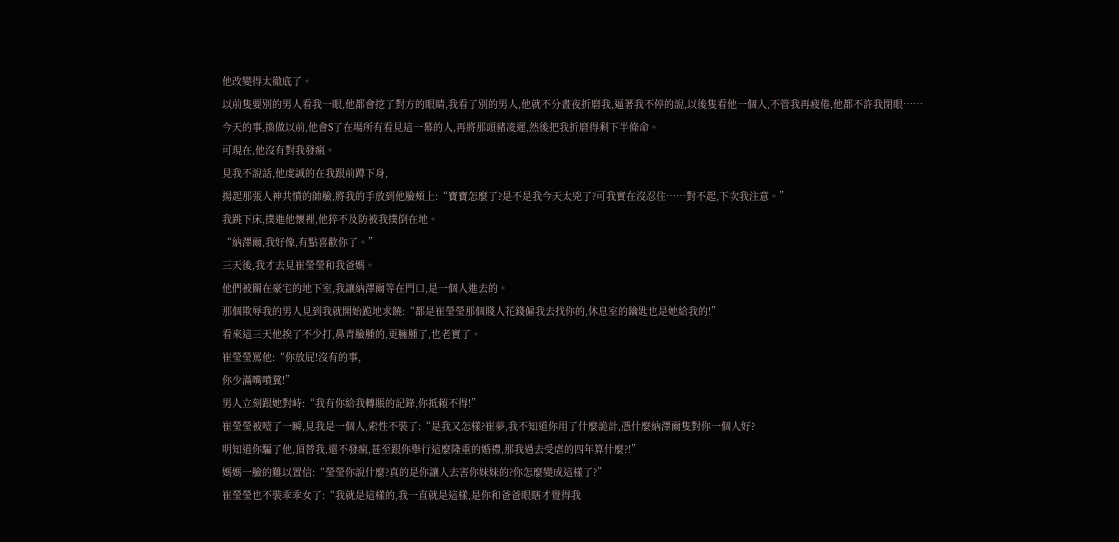他改變得太徹底了。
以前隻要別的男人看我一眼,他都會挖了對方的眼睛,我看了別的男人,他就不分晝夜折磨我,逼著我不停的說,以後隻看他一個人,不管我再疲倦,他都不許我閉眼……
今天的事,換做以前,他會S了在場所有看見這一幕的人,再將那頭豬凌遲,然後把我折磨得剩下半條命。
可現在,他沒有對我發瘋。
見我不說話,他虔誠的在我跟前蹲下身,
揚起那張人神共憤的帥臉,將我的手放到他臉頰上:“寶寶怎麼了?是不是我今天太兇了?可我實在沒忍住……對不起,下次我注意。”
我跳下床,撲進他懷裡,他猝不及防被我撲倒在地。
“納澤爾,我好像,有點喜歡你了。”
三天後,我才去見崔瑩瑩和我爸媽。
他們被關在豪宅的地下室,我讓納澤爾等在門口,是一個人進去的。
那個欺辱我的男人見到我就開始跪地求饒:“都是崔瑩瑩那個賤人花錢僱我去找你的,休息室的鑰匙也是她給我的!”
看來這三天他挨了不少打,鼻青臉腫的,更臃腫了,也老實了。
崔瑩瑩罵他:“你放屁!沒有的事,
你少滿嘴噴糞!”
男人立刻跟她對峙:“我有你給我轉賬的記錄,你抵賴不得!”
崔瑩瑩被噎了一瞬,見我是一個人,索性不裝了:“是我又怎樣?崔夢,我不知道你用了什麼詭計,憑什麼納澤爾隻對你一個人好?
明知道你騙了他,頂替我,還不發瘋,甚至跟你舉行這麼隆重的婚禮,那我過去受虐的四年算什麼?!”
媽媽一臉的難以置信:“瑩瑩你說什麼?真的是你讓人去害你妹妹的?你怎麼變成這樣了?”
崔瑩瑩也不裝乖乖女了:“我就是這樣的,我一直就是這樣,是你和爸爸眼瞎才覺得我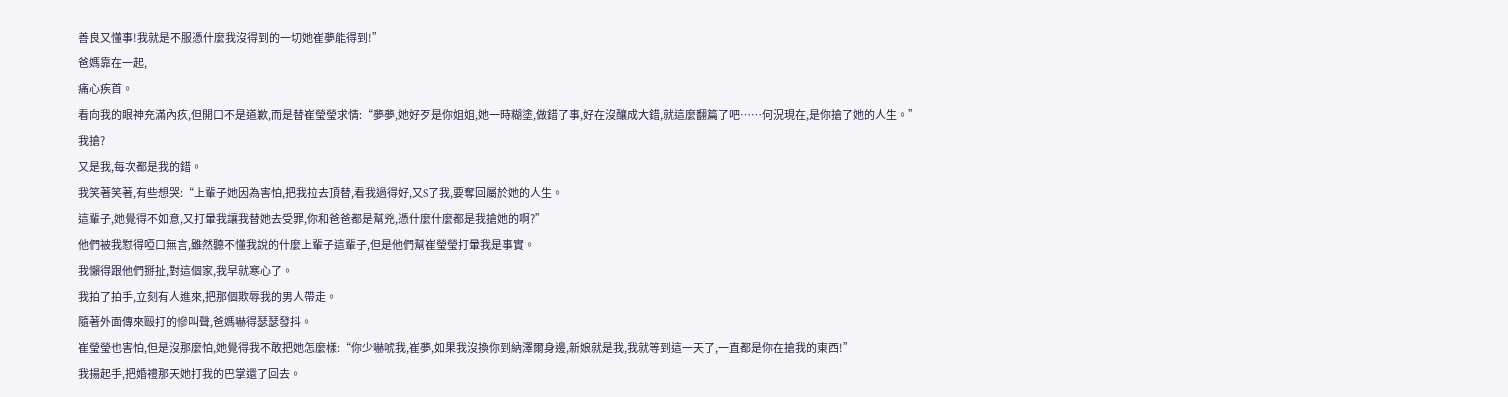善良又懂事!我就是不服憑什麼我沒得到的一切她崔夢能得到!”
爸媽靠在一起,
痛心疾首。
看向我的眼神充滿內疚,但開口不是道歉,而是替崔瑩瑩求情:“夢夢,她好歹是你姐姐,她一時糊塗,做錯了事,好在沒釀成大錯,就這麼翻篇了吧……何況現在,是你搶了她的人生。”
我搶?
又是我,每次都是我的錯。
我笑著笑著,有些想哭:“上輩子她因為害怕,把我拉去頂替,看我過得好,又S了我,要奪回屬於她的人生。
這輩子,她覺得不如意,又打暈我讓我替她去受罪,你和爸爸都是幫兇,憑什麼什麼都是我搶她的啊?”
他們被我懟得啞口無言,雖然聽不懂我說的什麼上輩子這輩子,但是他們幫崔瑩瑩打暈我是事實。
我懶得跟他們掰扯,對這個家,我早就寒心了。
我拍了拍手,立刻有人進來,把那個欺辱我的男人帶走。
隨著外面傳來毆打的慘叫聲,爸媽嚇得瑟瑟發抖。
崔瑩瑩也害怕,但是沒那麼怕,她覺得我不敢把她怎麼樣:“你少嚇唬我,崔夢,如果我沒換你到納澤爾身邊,新娘就是我,我就等到這一天了,一直都是你在搶我的東西!”
我揚起手,把婚禮那天她打我的巴掌還了回去。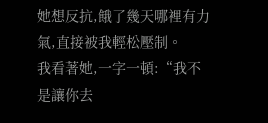她想反抗,餓了幾天哪裡有力氣,直接被我輕松壓制。
我看著她,一字一頓:“我不是讓你去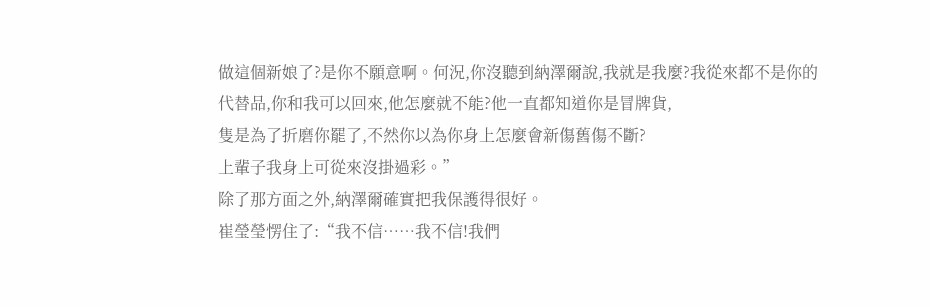做這個新娘了?是你不願意啊。何況,你沒聽到納澤爾說,我就是我麼?我從來都不是你的代替品,你和我可以回來,他怎麼就不能?他一直都知道你是冒牌貨,
隻是為了折磨你罷了,不然你以為你身上怎麼會新傷舊傷不斷?
上輩子我身上可從來沒掛過彩。”
除了那方面之外,納澤爾確實把我保護得很好。
崔瑩瑩愣住了:“我不信……我不信!我們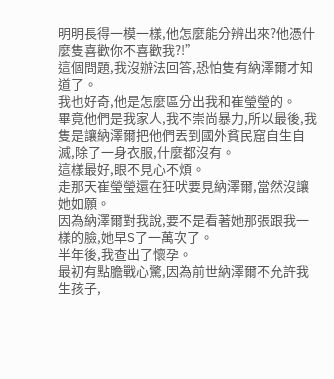明明長得一模一樣,他怎麼能分辨出來?他憑什麼隻喜歡你不喜歡我?!”
這個問題,我沒辦法回答,恐怕隻有納澤爾才知道了。
我也好奇,他是怎麼區分出我和崔瑩瑩的。
畢竟他們是我家人,我不崇尚暴力,所以最後,我隻是讓納澤爾把他們丟到國外貧民窟自生自滅,除了一身衣服,什麼都沒有。
這樣最好,眼不見心不煩。
走那天崔瑩瑩還在狂吠要見納澤爾,當然沒讓她如願。
因為納澤爾對我說,要不是看著她那張跟我一樣的臉,她早S了一萬次了。
半年後,我查出了懷孕。
最初有點膽戰心驚,因為前世納澤爾不允許我生孩子,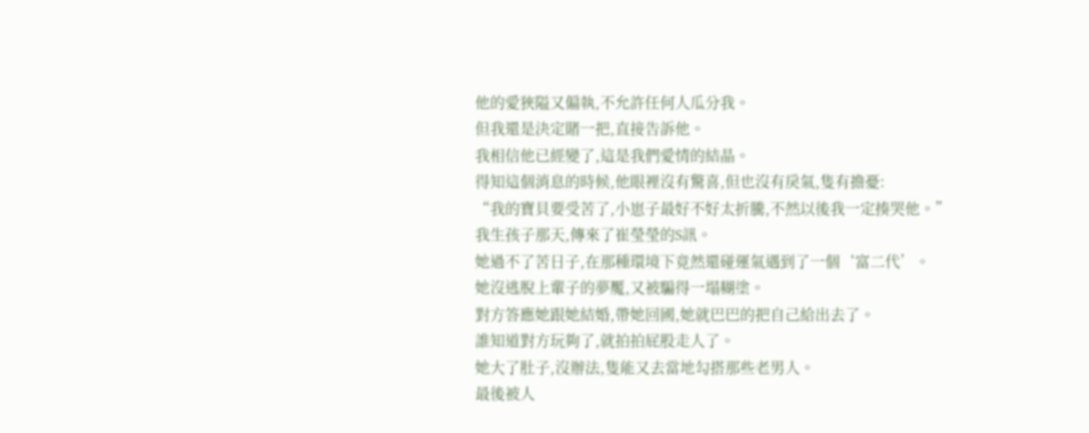他的愛狹隘又偏執,不允許任何人瓜分我。
但我還是決定賭一把,直接告訴他。
我相信他已經變了,這是我們愛情的結晶。
得知這個消息的時候,他眼裡沒有驚喜,但也沒有戾氣,隻有擔憂:
“我的寶貝要受苦了,小崽子最好不好太折騰,不然以後我一定揍哭他。”
我生孩子那天,傳來了崔瑩瑩的S訊。
她過不了苦日子,在那種環境下竟然還碰運氣遇到了一個‘富二代’。
她沒逃脫上輩子的夢魘,又被騙得一塌糊塗。
對方答應她跟她結婚,帶她回國,她就巴巴的把自己給出去了。
誰知道對方玩夠了,就拍拍屁股走人了。
她大了肚子,沒辦法,隻能又去當地勾搭那些老男人。
最後被人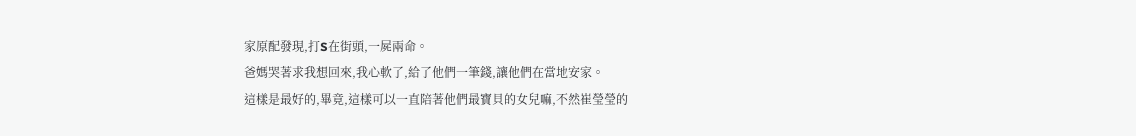家原配發現,打S在街頭,一屍兩命。
爸媽哭著求我想回來,我心軟了,給了他們一筆錢,讓他們在當地安家。
這樣是最好的,畢竟,這樣可以一直陪著他們最寶貝的女兒嘛,不然崔瑩瑩的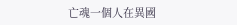亡魂一個人在異國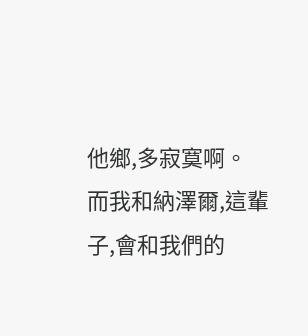他鄉,多寂寞啊。
而我和納澤爾,這輩子,會和我們的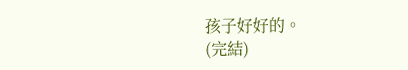孩子好好的。
(完結)